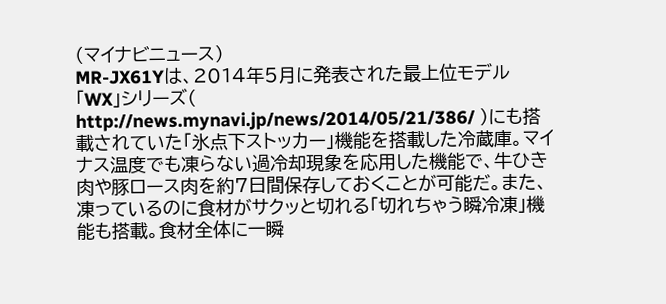(マイナビニュース)
MR-JX61Yは、2014年5月に発表された最上位モデル「WX」シリーズ( http://news.mynavi.jp/news/2014/05/21/386/ )にも搭載されていた「氷点下ストッカー」機能を搭載した冷蔵庫。マイナス温度でも凍らない過冷却現象を応用した機能で、牛ひき肉や豚ロース肉を約7日間保存しておくことが可能だ。また、凍っているのに食材がサクッと切れる「切れちゃう瞬冷凍」機能も搭載。食材全体に一瞬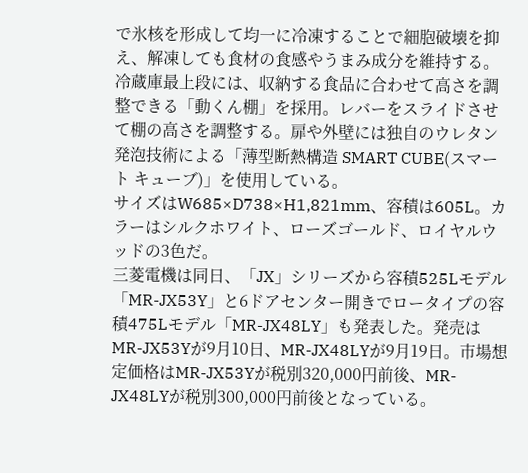で氷核を形成して均一に冷凍することで細胞破壊を抑え、解凍しても食材の食感やうまみ成分を維持する。
冷蔵庫最上段には、収納する食品に合わせて高さを調整できる「動くん棚」を採用。レバーをスライドさせて棚の高さを調整する。扉や外壁には独自のウレタン発泡技術による「薄型断熱構造 SMART CUBE(スマート キューブ)」を使用している。
サイズはW685×D738×H1,821mm、容積は605L。カラーはシルクホワイト、ローズゴールド、ロイヤルウッドの3色だ。
三菱電機は同日、「JX」シリーズから容積525Lモデル「MR-JX53Y」と6ドアセンター開きでロータイプの容積475Lモデル「MR-JX48LY」も発表した。発売はMR-JX53Yが9月10日、MR-JX48LYが9月19日。市場想定価格はMR-JX53Yが税別320,000円前後、MR-JX48LYが税別300,000円前後となっている。